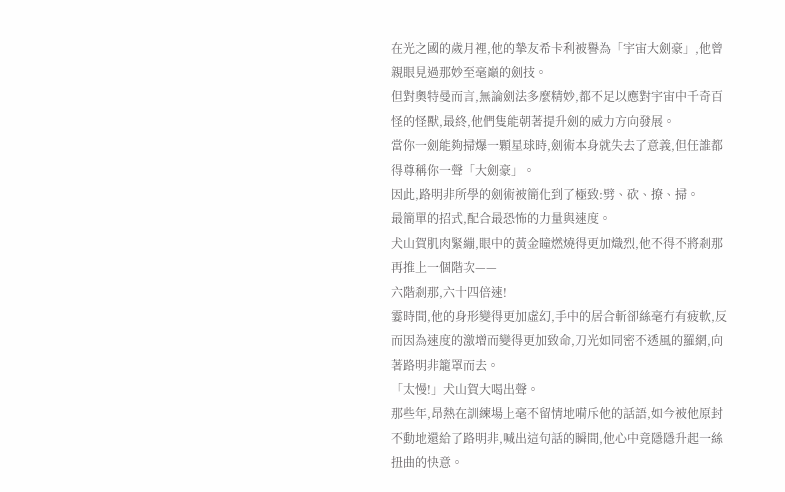在光之國的歲月裡,他的摯友希卡利被譽為「宇宙大劍豪」,他曾親眼見過那妙至毫巔的劍技。
但對奧特曼而言,無論劍法多麼精妙,都不足以應對宇宙中千奇百怪的怪獸,最終,他們隻能朝著提升劍的威力方向發展。
當你一劍能夠掃爆一顆星球時,劍術本身就失去了意義,但任誰都得尊稱你一聲「大劍豪」。
因此,路明非所學的劍術被簡化到了極致:劈、砍、撩、掃。
最簡單的招式,配合最恐怖的力量與速度。
犬山賀肌肉緊繃,眼中的黃金瞳燃燒得更加熾烈,他不得不將剎那再推上一個階次——
六階剎那,六十四倍速!
霎時間,他的身形變得更加虛幻,手中的居合斬卻絲毫冇有疲軟,反而因為速度的激增而變得更加致命,刀光如同密不透風的羅網,向著路明非籠罩而去。
「太慢!」犬山賀大喝出聲。
那些年,昂熱在訓練場上毫不留情地嗬斥他的話語,如今被他原封不動地還給了路明非,喊出這句話的瞬間,他心中竟隱隱升起一絲扭曲的快意。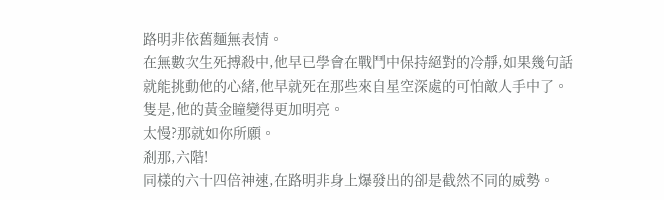路明非依舊麵無表情。
在無數次生死搏殺中,他早已學會在戰鬥中保持絕對的冷靜,如果幾句話就能挑動他的心緒,他早就死在那些來自星空深處的可怕敵人手中了。
隻是,他的黃金瞳變得更加明亮。
太慢?那就如你所願。
剎那,六階!
同樣的六十四倍神速,在路明非身上爆發出的卻是截然不同的威勢。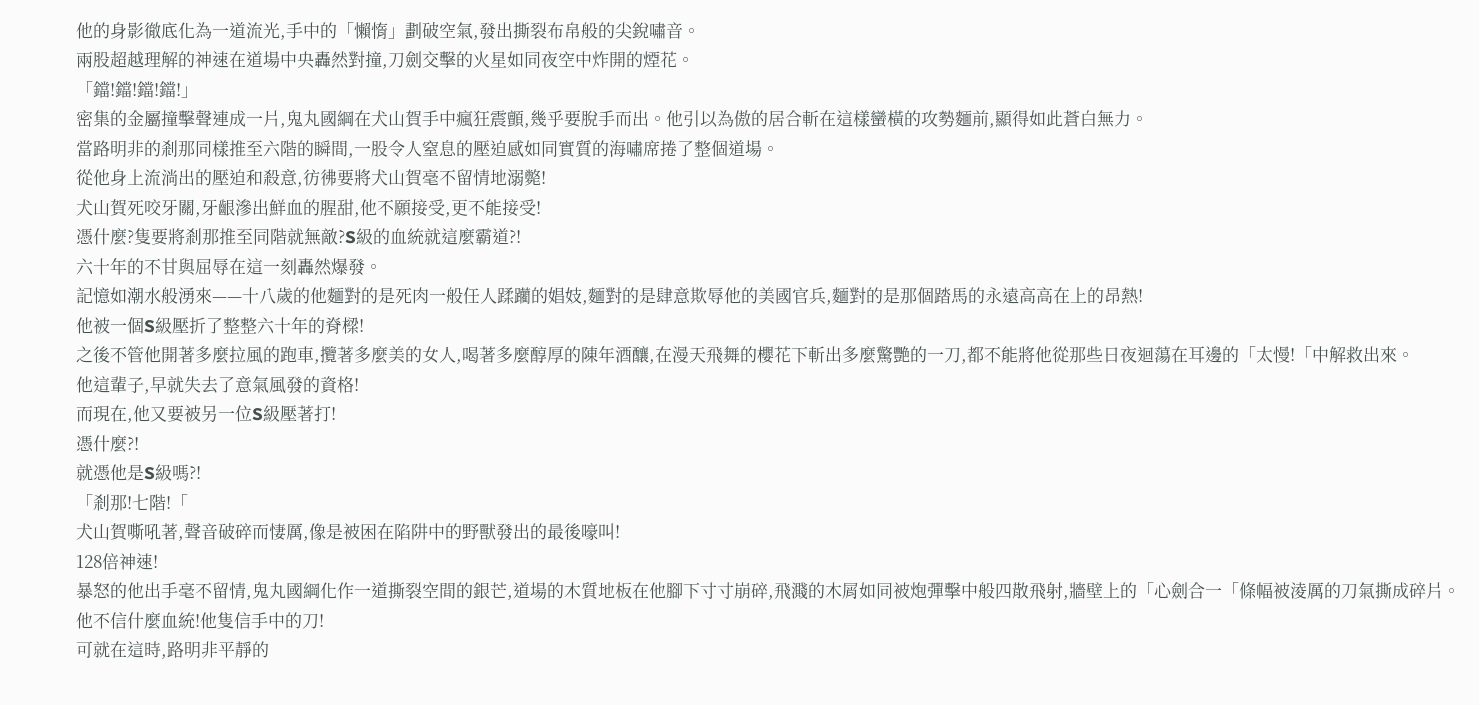他的身影徹底化為一道流光,手中的「懶惰」劃破空氣,發出撕裂布帛般的尖銳嘯音。
兩股超越理解的神速在道場中央轟然對撞,刀劍交擊的火星如同夜空中炸開的煙花。
「鐺!鐺!鐺!鐺!」
密集的金屬撞擊聲連成一片,鬼丸國綱在犬山賀手中瘋狂震顫,幾乎要脫手而出。他引以為傲的居合斬在這樣蠻橫的攻勢麵前,顯得如此蒼白無力。
當路明非的剎那同樣推至六階的瞬間,一股令人窒息的壓迫感如同實質的海嘯席捲了整個道場。
從他身上流淌出的壓迫和殺意,彷彿要將犬山賀毫不留情地溺斃!
犬山賀死咬牙關,牙齦滲出鮮血的腥甜,他不願接受,更不能接受!
憑什麼?隻要將剎那推至同階就無敵?S級的血統就這麼霸道?!
六十年的不甘與屈辱在這一刻轟然爆發。
記憶如潮水般湧來——十八歲的他麵對的是死肉一般任人蹂躪的娼妓,麵對的是肆意欺辱他的美國官兵,麵對的是那個踏馬的永遠高高在上的昂熱!
他被一個S級壓折了整整六十年的脊樑!
之後不管他開著多麼拉風的跑車,攬著多麼美的女人,喝著多麼醇厚的陳年酒釀,在漫天飛舞的櫻花下斬出多麼驚艷的一刀,都不能將他從那些日夜迴蕩在耳邊的「太慢!「中解救出來。
他這輩子,早就失去了意氣風發的資格!
而現在,他又要被另一位S級壓著打!
憑什麼?!
就憑他是S級嗎?!
「剎那!七階!「
犬山賀嘶吼著,聲音破碎而悽厲,像是被困在陷阱中的野獸發出的最後嚎叫!
128倍神速!
暴怒的他出手毫不留情,鬼丸國綱化作一道撕裂空間的銀芒,道場的木質地板在他腳下寸寸崩碎,飛濺的木屑如同被炮彈擊中般四散飛射,牆壁上的「心劍合一「條幅被淩厲的刀氣撕成碎片。
他不信什麼血統!他隻信手中的刀!
可就在這時,路明非平靜的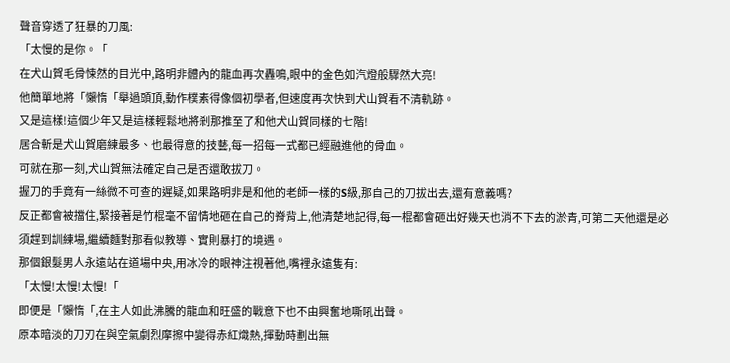聲音穿透了狂暴的刀風:
「太慢的是你。「
在犬山賀毛骨悚然的目光中,路明非體內的龍血再次轟鳴,眼中的金色如汽燈般驟然大亮!
他簡單地將「懶惰「舉過頭頂,動作樸素得像個初學者,但速度再次快到犬山賀看不清軌跡。
又是這樣!這個少年又是這樣輕鬆地將剎那推至了和他犬山賀同樣的七階!
居合斬是犬山賀磨練最多、也最得意的技藝,每一招每一式都已經融進他的骨血。
可就在那一刻,犬山賀無法確定自己是否還敢拔刀。
握刀的手竟有一絲微不可查的遲疑,如果路明非是和他的老師一樣的S級,那自己的刀拔出去,還有意義嗎?
反正都會被擋住,緊接著是竹棍毫不留情地砸在自己的脊背上,他清楚地記得,每一棍都會砸出好幾天也消不下去的淤青,可第二天他還是必須趕到訓練場,繼續麵對那看似教導、實則暴打的境遇。
那個銀髮男人永遠站在道場中央,用冰冷的眼神注視著他,嘴裡永遠隻有:
「太慢!太慢!太慢!「
即便是「懶惰「,在主人如此沸騰的龍血和旺盛的戰意下也不由興奮地嘶吼出聲。
原本暗淡的刀刃在與空氣劇烈摩擦中變得赤紅熾熱,揮動時劃出無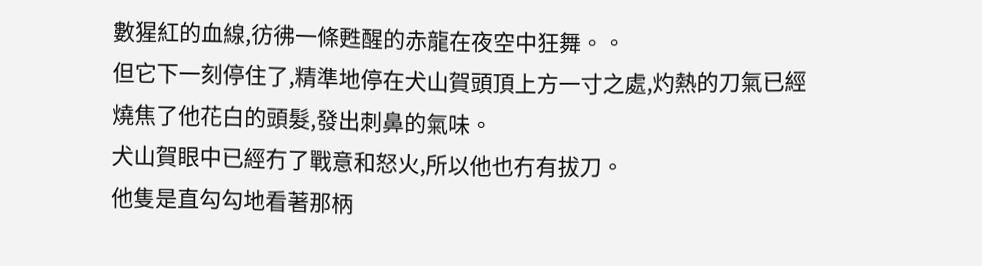數猩紅的血線,彷彿一條甦醒的赤龍在夜空中狂舞。。
但它下一刻停住了,精準地停在犬山賀頭頂上方一寸之處,灼熱的刀氣已經燒焦了他花白的頭髮,發出刺鼻的氣味。
犬山賀眼中已經冇了戰意和怒火,所以他也冇有拔刀。
他隻是直勾勾地看著那柄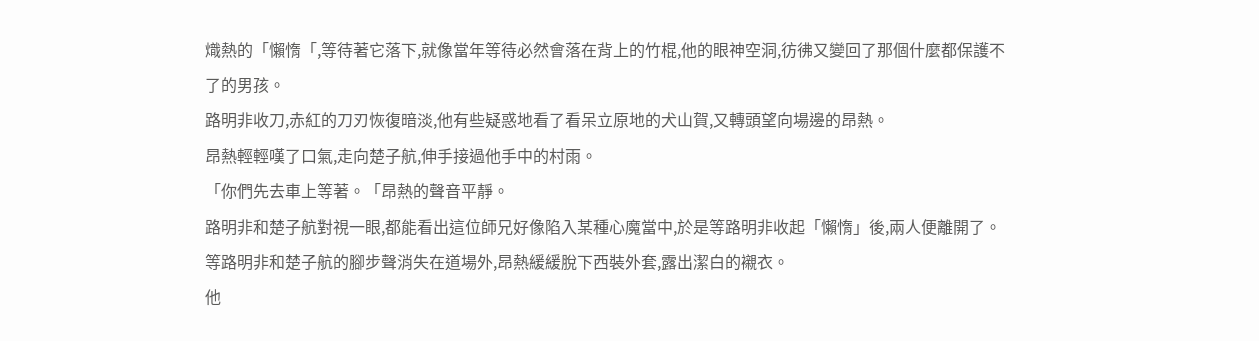熾熱的「懶惰「,等待著它落下,就像當年等待必然會落在背上的竹棍,他的眼神空洞,彷彿又變回了那個什麼都保護不了的男孩。
路明非收刀,赤紅的刀刃恢復暗淡,他有些疑惑地看了看呆立原地的犬山賀,又轉頭望向場邊的昂熱。
昂熱輕輕嘆了口氣,走向楚子航,伸手接過他手中的村雨。
「你們先去車上等著。「昂熱的聲音平靜。
路明非和楚子航對視一眼,都能看出這位師兄好像陷入某種心魔當中,於是等路明非收起「懶惰」後,兩人便離開了。
等路明非和楚子航的腳步聲消失在道場外,昂熱緩緩脫下西裝外套,露出潔白的襯衣。
他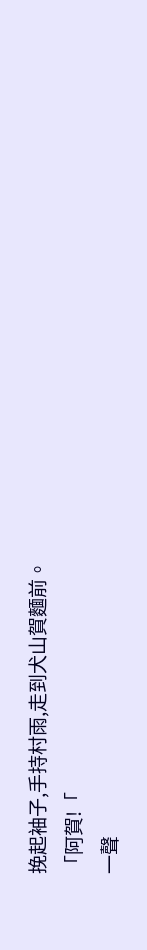挽起袖子,手持村雨,走到犬山賀麵前。
「阿賀!「
一聲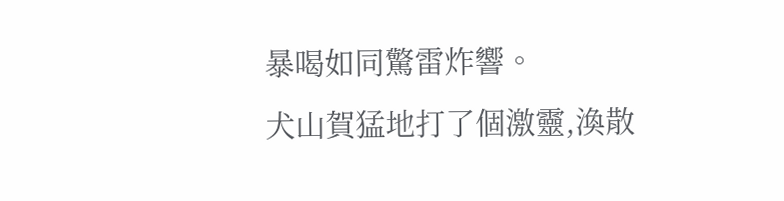暴喝如同驚雷炸響。
犬山賀猛地打了個激靈,渙散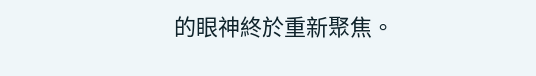的眼神終於重新聚焦。